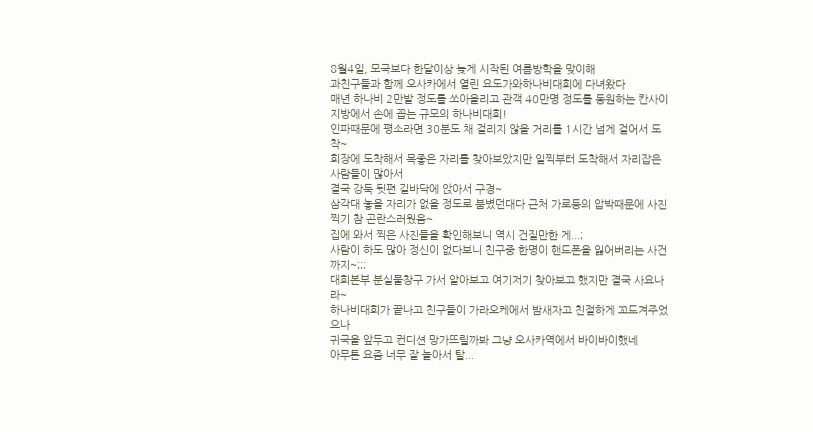8월4일, 모국보다 한달이상 늦게 시작된 여름방학을 맞이해
과친구들과 함께 오사카에서 열린 요도가와하나비대회에 다녀왔다
매년 하나비 2만발 정도를 쏘아올리고 관객 40만명 정도를 동원하는 칸사이지방에서 손에 꼽는 규모의 하나비대회!
인파때문에 평소라면 30분도 채 걸리지 않을 거리를 1시간 넘게 걸어서 도착~
회장에 도착해서 목좋은 자리를 찾아보았지만 일찍부터 도착해서 자리잡은 사람들이 많아서
결국 강둑 뒷편 길바닥에 앉아서 구경~
삼각대 놓을 자리가 없을 정도로 붐볐던대다 근처 가로등의 압박때문에 사진찍기 참 곤란스러웠음~
집에 와서 찍은 사진들을 확인해보니 역시 건질만한 게...;
사람이 하도 많아 정신이 없다보니 친구중 한명이 핸드폰을 잃어버리는 사건까지~;;;
대회본부 분실물창구 가서 알아보고 여기저기 찾아보고 했지만 결국 사요나라~
하나비대회가 끝나고 친구들이 가라오케에서 밤새자고 친절하게 꼬드겨주었으나
귀국을 앞두고 컨디션 망가뜨릴까봐 그냥 오사카역에서 바이바이했네
아무튼 요즘 너무 잘 놀아서 탈...